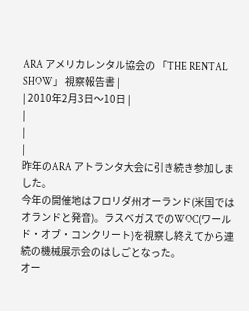ARA アメリカレンタル協会の 「THE RENTAL SHOW」 視察報告書 |
| 2010年2月3日〜10日 |
|
|
|
昨年のARA アトランタ大会に引き続き参加しました。
今年の開催地はフロリダ州オーランド(米国ではオランドと発音)。ラスベガスでのWOC(ワールド・オブ・コンクリート)を視察し終えてから連続の機械展示会のはしごとなった。
オー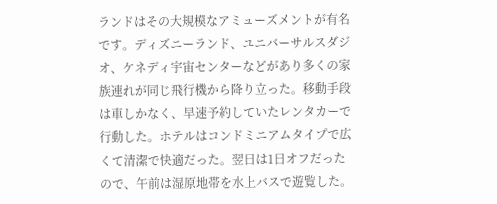ランドはその大規模なアミューズメントが有名です。ディズニーランド、ユニバーサルスダジオ、ケネディ宇宙センターなどがあり多くの家族連れが同じ飛行機から降り立った。移動手段は車しかなく、早速予約していたレンタカーで行動した。ホテルはコンドミニアムタイプで広くて清潔で快適だった。翌日は1日オフだったので、午前は湿原地帯を水上バスで遊覧した。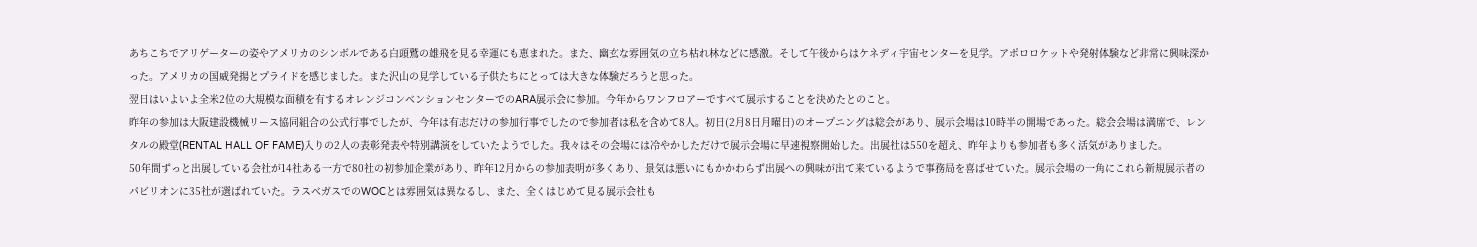あちこちでアリゲーターの姿やアメリカのシンボルである白頭鷲の雄飛を見る幸運にも恵まれた。また、幽玄な雰囲気の立ち枯れ林などに感激。そして午後からはケネディ宇宙センターを見学。アポロロケットや発射体験など非常に興味深かった。アメリカの国威発揚とプライドを感じました。また沢山の見学している子供たちにとっては大きな体験だろうと思った。
翌日はいよいよ全米2位の大規模な面積を有するオレンジコンベンションセンターでのARA展示会に参加。今年からワンフロアーですべて展示することを決めたとのこと。
昨年の参加は大阪建設機械リース協同組合の公式行事でしたが、今年は有志だけの参加行事でしたので参加者は私を含めて8人。初日(2月8日月曜日)のオープニングは総会があり、展示会場は10時半の開場であった。総会会場は満席で、レンタルの殿堂(RENTAL HALL OF FAME)入りの2人の表彰発表や特別講演をしていたようでした。我々はその会場には冷やかしただけで展示会場に早速視察開始した。出展社は550を超え、昨年よりも参加者も多く活気がありました。
50年間ずっと出展している会社が14社ある一方で80社の初参加企業があり、昨年12月からの参加表明が多くあり、景気は悪いにもかかわらず出展への興味が出て来ているようで事務局を喜ばせていた。展示会場の一角にこれら新規展示者のパビリオンに35社が選ばれていた。ラスベガスでのWOCとは雰囲気は異なるし、また、全くはじめて見る展示会社も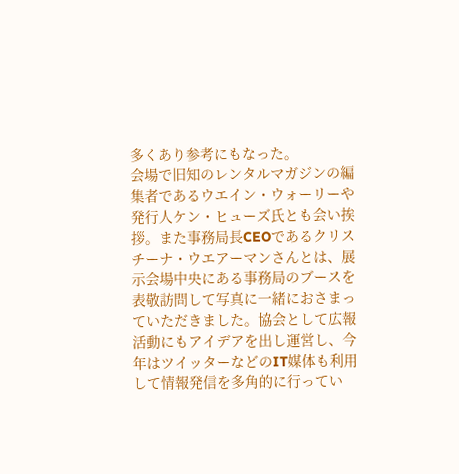多くあり参考にもなった。
会場で旧知のレンタルマガジンの編集者であるウエイン・ウォーリーや発行人ケン・ヒューズ氏とも会い挨拶。また事務局長CEOであるクリスチーナ・ウエアーマンさんとは、展示会場中央にある事務局のブースを表敬訪問して写真に一緒におさまっていただきました。協会として広報活動にもアイデアを出し運営し、今年はツイッターなどのIT媒体も利用して情報発信を多角的に行ってい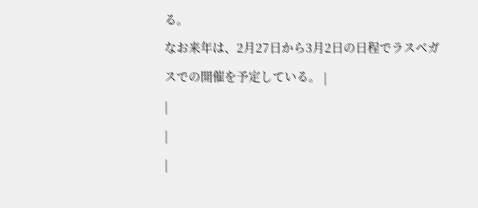る。
なお来年は、2月27日から3月2日の日程でラスベガスでの開催を予定している。 |
|
|
|